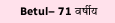Betul– 71 वर्षीय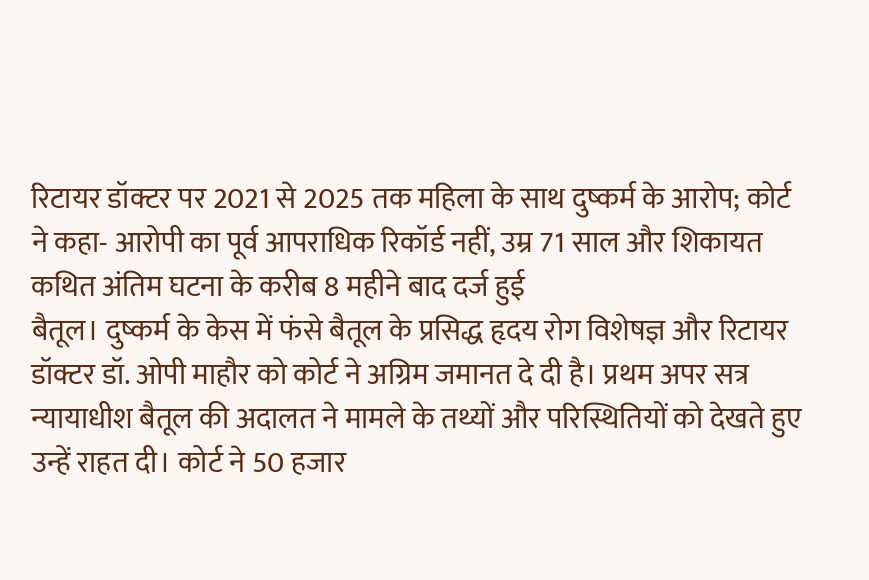रिटायर डॉक्टर पर 2021 से 2025 तक महिला के साथ दुष्कर्म के आरोप; कोर्ट ने कहा- आरोपी का पूर्व आपराधिक रिकॉर्ड नहीं, उम्र 71 साल और शिकायत कथित अंतिम घटना के करीब 8 महीने बाद दर्ज हुई
बैतूल। दुष्कर्म के केस में फंसे बैतूल के प्रसिद्ध हृदय रोग विशेषज्ञ और रिटायर डॉक्टर डॉ. ओपी माहौर को कोर्ट ने अग्रिम जमानत दे दी है। प्रथम अपर सत्र न्यायाधीश बैतूल की अदालत ने मामले के तथ्यों और परिस्थितियों को देखते हुए उन्हें राहत दी। कोर्ट ने 50 हजार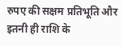रुपए की सक्षम प्रतिभूति और इतनी ही राशि के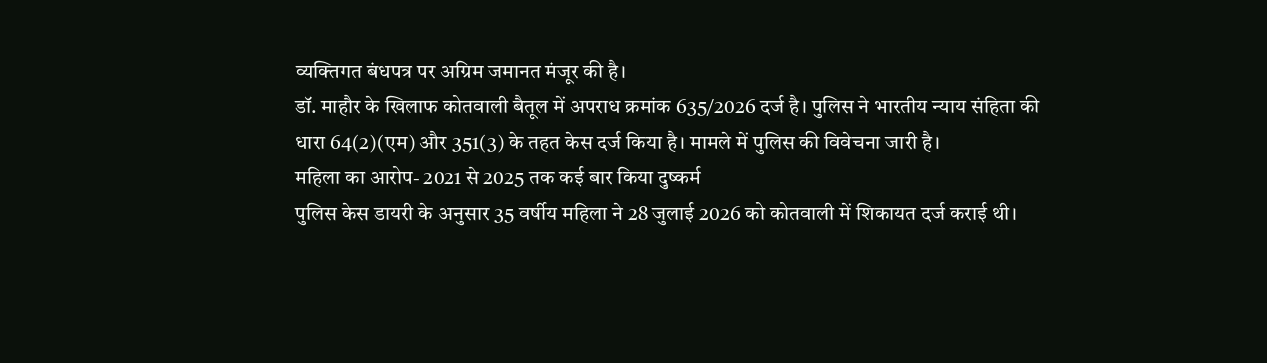व्यक्तिगत बंधपत्र पर अग्रिम जमानत मंजूर की है।
डॉ. माहौर के खिलाफ कोतवाली बैतूल में अपराध क्रमांक 635/2026 दर्ज है। पुलिस ने भारतीय न्याय संहिता की धारा 64(2)(एम) और 351(3) के तहत केस दर्ज किया है। मामले में पुलिस की विवेचना जारी है।
महिला का आरोप- 2021 से 2025 तक कई बार किया दुष्कर्म
पुलिस केस डायरी के अनुसार 35 वर्षीय महिला ने 28 जुलाई 2026 को कोतवाली में शिकायत दर्ज कराई थी।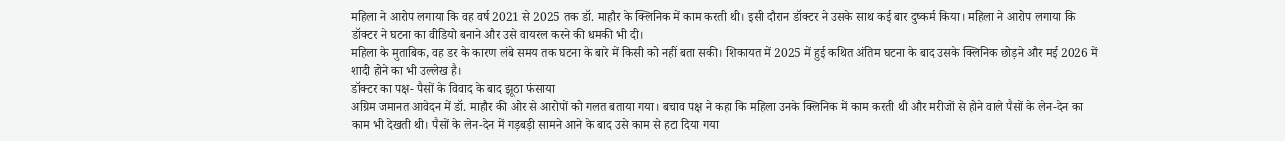महिला ने आरोप लगाया कि वह वर्ष 2021 से 2025 तक डॉ. माहौर के क्लिनिक में काम करती थी। इसी दौरान डॉक्टर ने उसके साथ कई बार दुष्कर्म किया। महिला ने आरोप लगाया कि डॉक्टर ने घटना का वीडियो बनाने और उसे वायरल करने की धमकी भी दी।
महिला के मुताबिक, वह डर के कारण लंबे समय तक घटना के बारे में किसी को नहीं बता सकी। शिकायत में 2025 में हुई कथित अंतिम घटना के बाद उसके क्लिनिक छोड़ने और मई 2026 में शादी होने का भी उल्लेख है।
डॉक्टर का पक्ष- पैसों के विवाद के बाद झूठा फंसाया
अग्रिम जमानत आवेदन में डॉ. माहौर की ओर से आरोपों को गलत बताया गया। बचाव पक्ष ने कहा कि महिला उनके क्लिनिक में काम करती थी और मरीजों से होने वाले पैसों के लेन-देन का काम भी देखती थी। पैसों के लेन-देन में गड़बड़ी सामने आने के बाद उसे काम से हटा दिया गया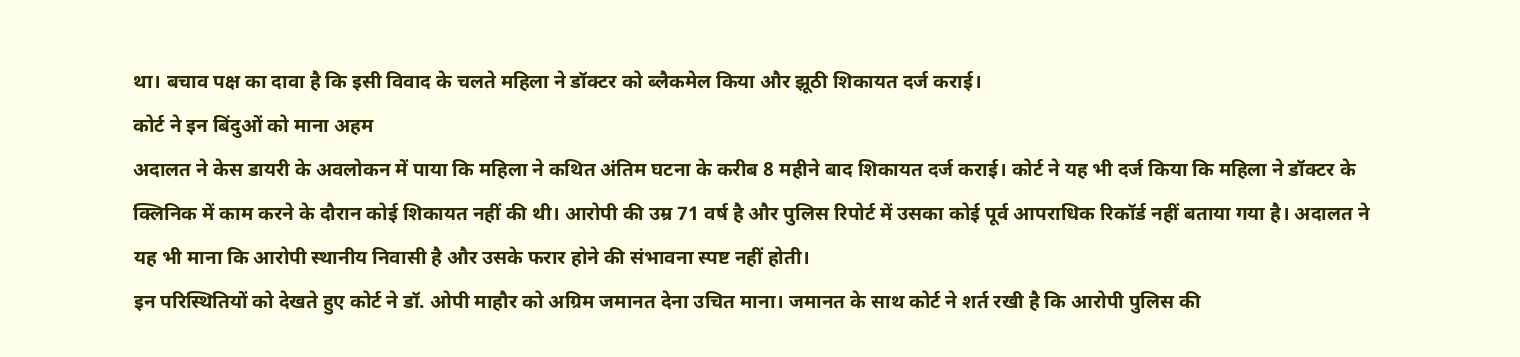था। बचाव पक्ष का दावा है कि इसी विवाद के चलते महिला ने डॉक्टर को ब्लैकमेल किया और झूठी शिकायत दर्ज कराई।
कोर्ट ने इन बिंदुओं को माना अहम
अदालत ने केस डायरी के अवलोकन में पाया कि महिला ने कथित अंतिम घटना के करीब 8 महीने बाद शिकायत दर्ज कराई। कोर्ट ने यह भी दर्ज किया कि महिला ने डॉक्टर के क्लिनिक में काम करने के दौरान कोई शिकायत नहीं की थी। आरोपी की उम्र 71 वर्ष है और पुलिस रिपोर्ट में उसका कोई पूर्व आपराधिक रिकॉर्ड नहीं बताया गया है। अदालत ने यह भी माना कि आरोपी स्थानीय निवासी है और उसके फरार होने की संभावना स्पष्ट नहीं होती।
इन परिस्थितियों को देखते हुए कोर्ट ने डॉ. ओपी माहौर को अग्रिम जमानत देना उचित माना। जमानत के साथ कोर्ट ने शर्त रखी है कि आरोपी पुलिस की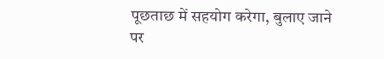पूछताछ में सहयोग करेगा, बुलाए जाने पर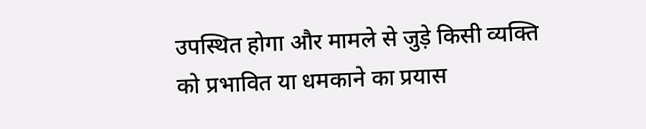उपस्थित होगा और मामले से जुड़े किसी व्यक्ति को प्रभावित या धमकाने का प्रयास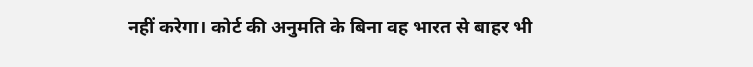नहीं करेगा। कोर्ट की अनुमति के बिना वह भारत से बाहर भी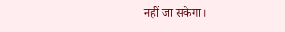नहीं जा सकेगा।